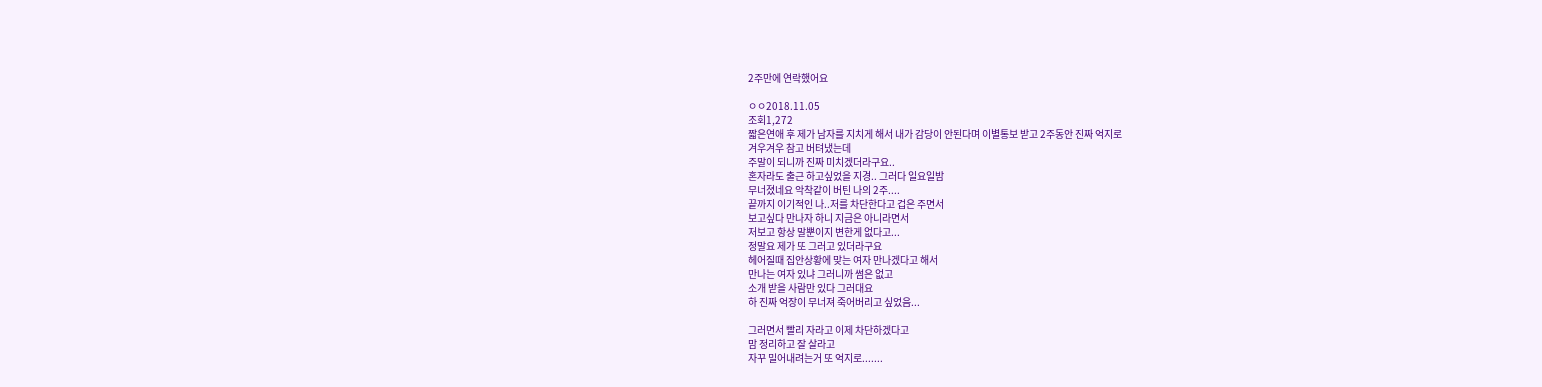2주만에 연락했어요

ㅇㅇ2018.11.05
조회1,272
짧은연애 후 제가 남자를 지치게 해서 내가 감당이 안된다며 이별통보 받고 2주동안 진짜 억지로
겨우겨우 참고 버텨냈는데
주말이 되니까 진짜 미치겠더라구요..
혼자라도 출근 하고싶었을 지경.. 그러다 일요일밤
무너졌네요 악착같이 버틴 나의 2주....
끝까지 이기적인 나..저를 차단한다고 겁은 주면서
보고싶다 만나자 하니 지금은 아니라면서
저보고 항상 말뿐이지 변한게 없다고...
정말요 제가 또 그러고 있더라구요
헤어질때 집안상황에 맞는 여자 만나겠다고 해서
만나는 여자 있냐 그러니까 썸은 없고
소개 받을 사람만 있다 그러대요
하 진짜 억장이 무너져 죽어버리고 싶었음...

그러면서 빨리 자라고 이제 차단하겠다고
맘 정리하고 잘 살라고
자꾸 밀어내려는거 또 억지로.......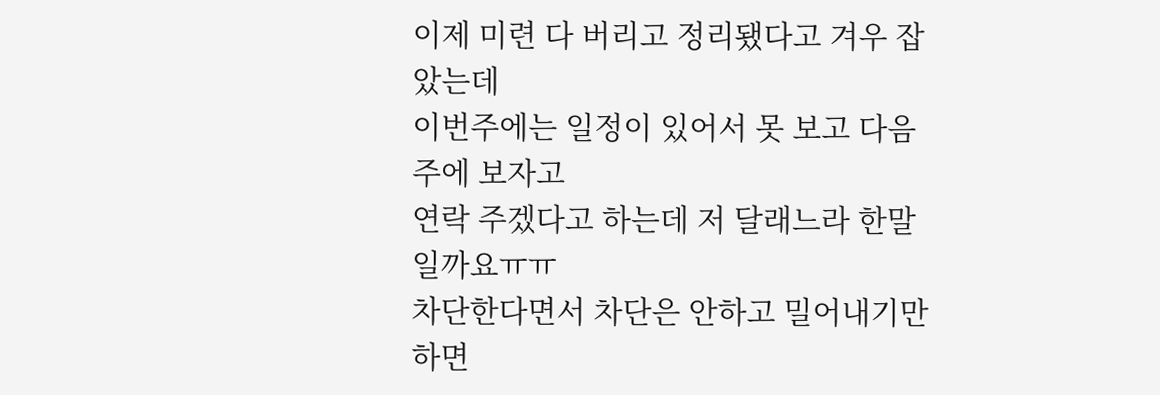이제 미련 다 버리고 정리됐다고 겨우 잡았는데
이번주에는 일정이 있어서 못 보고 다음주에 보자고
연락 주겠다고 하는데 저 달래느라 한말일까요ㅠㅠ
차단한다면서 차단은 안하고 밀어내기만 하면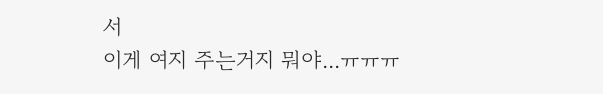서
이게 여지 주는거지 뭐야...ㅠㅠㅠ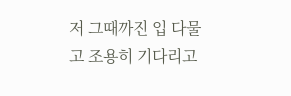저 그때까진 입 다물고 조용히 기다리고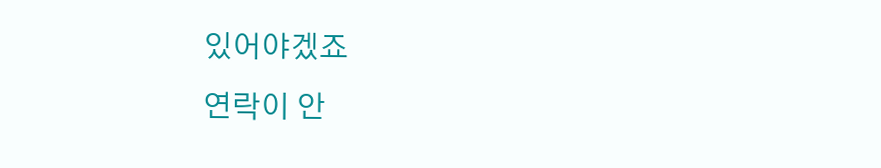있어야겠죠
연락이 안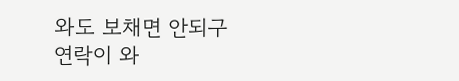와도 보채면 안되구
연락이 와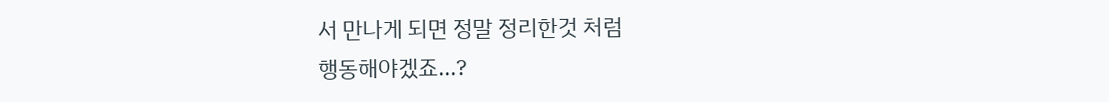서 만나게 되면 정말 정리한것 처럼
행동해야겠죠...?